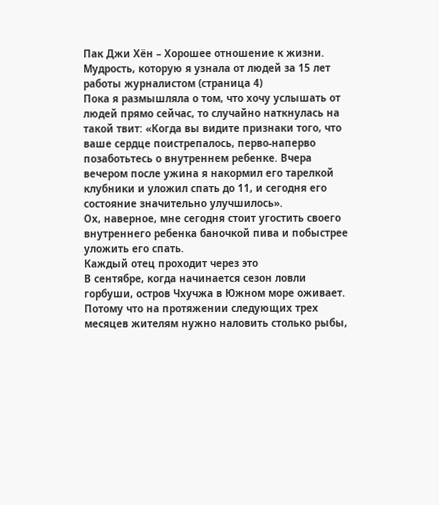Пак Джи Хён – Хорошее отношение к жизни. Мудрость, которую я узнала от людей за 15 лет работы журналистом (страница 4)
Пока я размышляла о том, что хочу услышать от людей прямо сейчас, то случайно наткнулась на такой твит: «Когда вы видите признаки того, что ваше сердце поистрепалось, перво-наперво позаботьтесь о внутреннем ребенке. Вчера вечером после ужина я накормил его тарелкой клубники и уложил спать до 11, и сегодня его состояние значительно улучшилось».
Ох, наверное, мне сегодня стоит угостить своего внутреннего ребенка баночкой пива и побыстрее уложить его спать.
Каждый отец проходит через это
В сентябре, когда начинается сезон ловли горбуши, остров Чхучжа в Южном море оживает. Потому что на протяжении следующих трех месяцев жителям нужно наловить столько рыбы,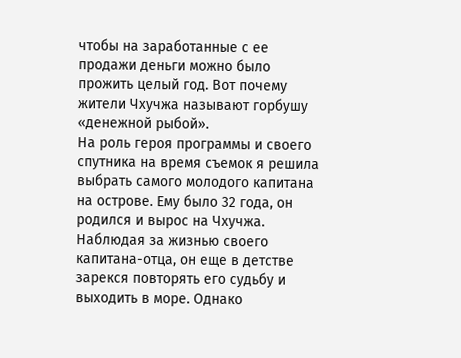чтобы на заработанные с ее продажи деньги можно было прожить целый год. Вот почему жители Чхучжа называют горбушу «денежной рыбой».
На роль героя программы и своего спутника на время съемок я решила выбрать самого молодого капитана на острове. Ему было 32 года, он родился и вырос на Чхучжа. Наблюдая за жизнью своего капитана-отца, он еще в детстве зарекся повторять его судьбу и выходить в море. Однако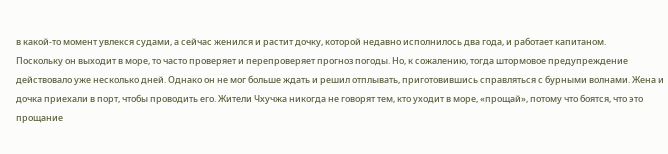в какой-то момент увлекся судами, а сейчас женился и растит дочку, которой недавно исполнилось два года, и работает капитаном.
Поскольку он выходит в море, то часто проверяет и перепроверяет прогноз погоды. Но, к сожалению, тогда штормовое предупреждение действовало уже несколько дней. Однако он не мог больше ждать и решил отплывать, приготовившись справляться с бурными волнами. Жена и дочка приехали в порт, чтобы проводить его. Жители Чхучжа никогда не говорят тем, кто уходит в море, «прощай», потому что боятся, что это прощание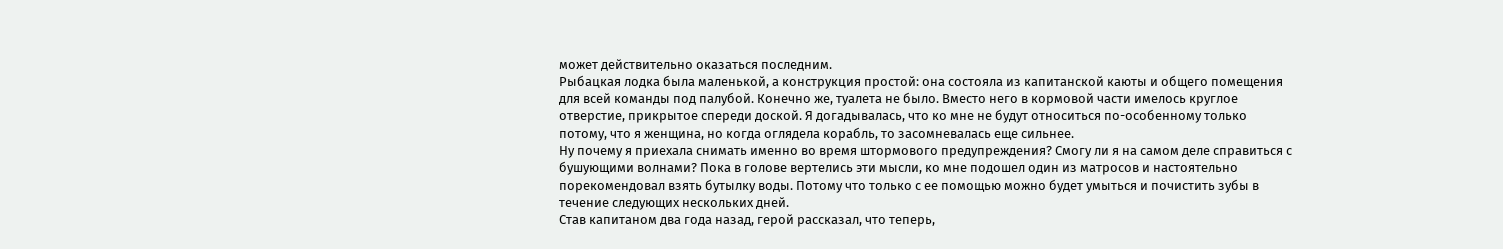может действительно оказаться последним.
Рыбацкая лодка была маленькой, а конструкция простой: она состояла из капитанской каюты и общего помещения для всей команды под палубой. Конечно же, туалета не было. Вместо него в кормовой части имелось круглое отверстие, прикрытое спереди доской. Я догадывалась, что ко мне не будут относиться по-особенному только потому, что я женщина, но когда оглядела корабль, то засомневалась еще сильнее.
Ну почему я приехала снимать именно во время штормового предупреждения? Смогу ли я на самом деле справиться с бушующими волнами? Пока в голове вертелись эти мысли, ко мне подошел один из матросов и настоятельно порекомендовал взять бутылку воды. Потому что только с ее помощью можно будет умыться и почистить зубы в течение следующих нескольких дней.
Став капитаном два года назад, герой рассказал, что теперь,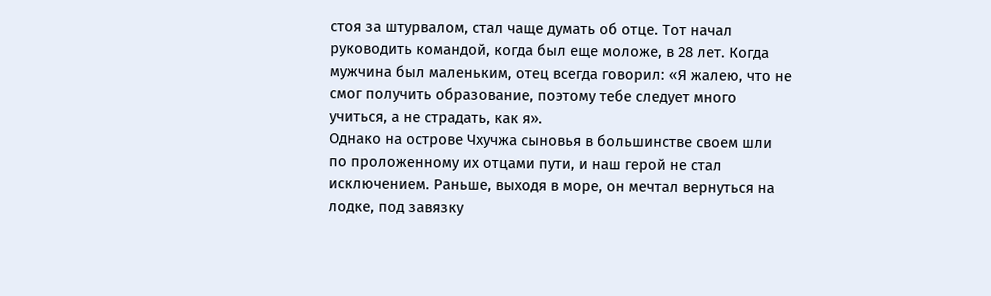стоя за штурвалом, стал чаще думать об отце. Тот начал руководить командой, когда был еще моложе, в 28 лет. Когда мужчина был маленьким, отец всегда говорил: «Я жалею, что не смог получить образование, поэтому тебе следует много учиться, а не страдать, как я».
Однако на острове Чхучжа сыновья в большинстве своем шли по проложенному их отцами пути, и наш герой не стал исключением. Раньше, выходя в море, он мечтал вернуться на лодке, под завязку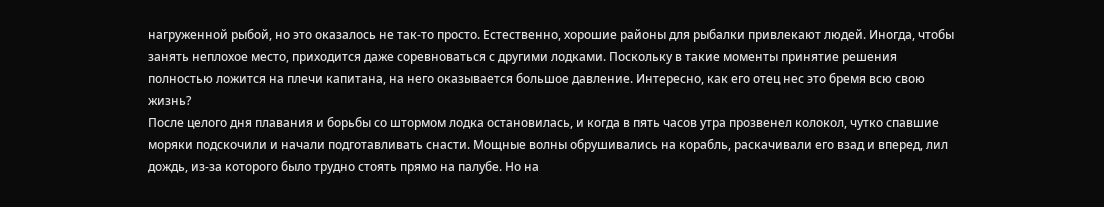нагруженной рыбой, но это оказалось не так-то просто. Естественно, хорошие районы для рыбалки привлекают людей. Иногда, чтобы занять неплохое место, приходится даже соревноваться с другими лодками. Поскольку в такие моменты принятие решения полностью ложится на плечи капитана, на него оказывается большое давление. Интересно, как его отец нес это бремя всю свою жизнь?
После целого дня плавания и борьбы со штормом лодка остановилась, и когда в пять часов утра прозвенел колокол, чутко спавшие моряки подскочили и начали подготавливать снасти. Мощные волны обрушивались на корабль, раскачивали его взад и вперед, лил дождь, из-за которого было трудно стоять прямо на палубе. Но на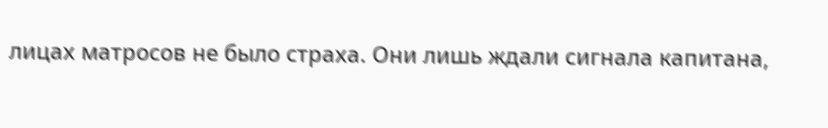лицах матросов не было страха. Они лишь ждали сигнала капитана,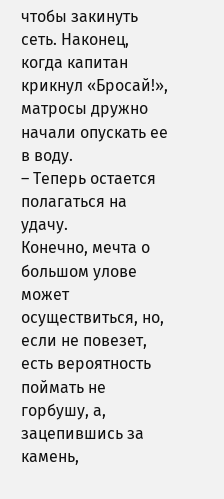чтобы закинуть сеть. Наконец, когда капитан крикнул «Бросай!», матросы дружно начали опускать ее в воду.
– Теперь остается полагаться на удачу.
Конечно, мечта о большом улове может осуществиться, но, если не повезет, есть вероятность поймать не горбушу, а, зацепившись за камень,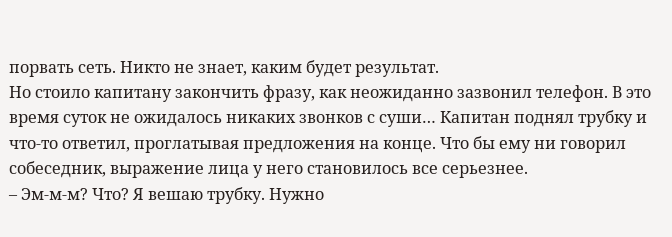порвать сеть. Никто не знает, каким будет результат.
Но стоило капитану закончить фразу, как неожиданно зазвонил телефон. В это время суток не ожидалось никаких звонков с суши… Капитан поднял трубку и что-то ответил, проглатывая предложения на конце. Что бы ему ни говорил собеседник, выражение лица у него становилось все серьезнее.
– Эм-м-м? Что? Я вешаю трубку. Нужно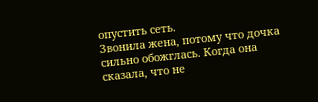опустить сеть.
Звонила жена, потому что дочка сильно обожглась. Когда она сказала, что не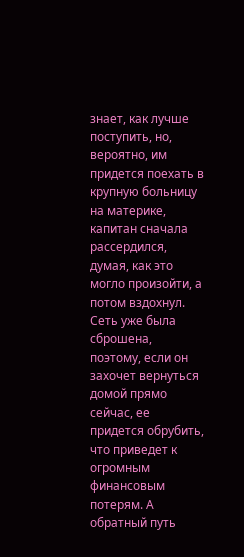знает, как лучше поступить, но, вероятно, им придется поехать в крупную больницу на материке, капитан сначала рассердился, думая, как это могло произойти, а потом вздохнул. Сеть уже была сброшена, поэтому, если он захочет вернуться домой прямо сейчас, ее придется обрубить, что приведет к огромным финансовым потерям. А обратный путь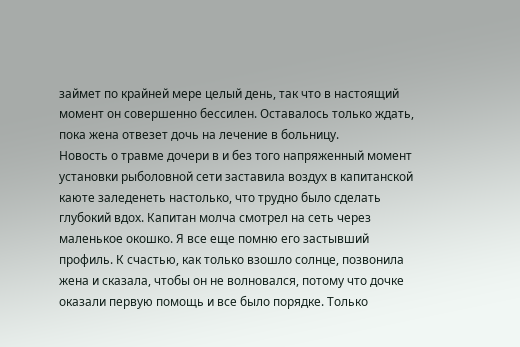займет по крайней мере целый день, так что в настоящий момент он совершенно бессилен. Оставалось только ждать, пока жена отвезет дочь на лечение в больницу.
Новость о травме дочери в и без того напряженный момент установки рыболовной сети заставила воздух в капитанской каюте заледенеть настолько, что трудно было сделать глубокий вдох. Капитан молча смотрел на сеть через маленькое окошко. Я все еще помню его застывший профиль. К счастью, как только взошло солнце, позвонила жена и сказала, чтобы он не волновался, потому что дочке оказали первую помощь и все было порядке. Только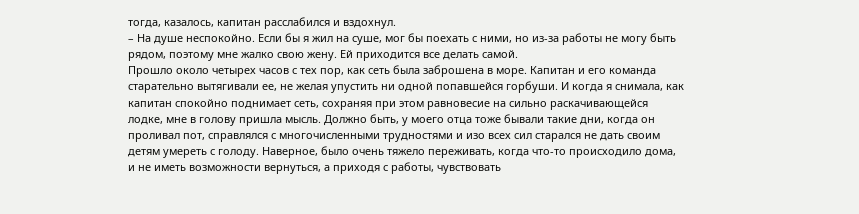тогда, казалось, капитан расслабился и вздохнул.
– На душе неспокойно. Если бы я жил на суше, мог бы поехать с ними, но из-за работы не могу быть рядом, поэтому мне жалко свою жену. Ей приходится все делать самой.
Прошло около четырех часов с тех пор, как сеть была заброшена в море. Капитан и его команда старательно вытягивали ее, не желая упустить ни одной попавшейся горбуши. И когда я снимала, как капитан спокойно поднимает сеть, сохраняя при этом равновесие на сильно раскачивающейся лодке, мне в голову пришла мысль. Должно быть, у моего отца тоже бывали такие дни, когда он проливал пот, справлялся с многочисленными трудностями и изо всех сил старался не дать своим детям умереть с голоду. Наверное, было очень тяжело переживать, когда что-то происходило дома, и не иметь возможности вернуться, а приходя с работы, чувствовать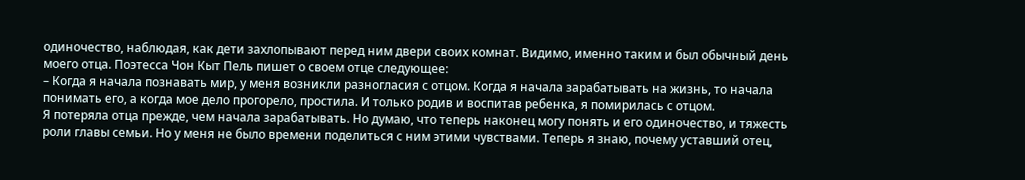одиночество, наблюдая, как дети захлопывают перед ним двери своих комнат. Видимо, именно таким и был обычный день моего отца. Поэтесса Чон Кыт Пель пишет о своем отце следующее:
– Когда я начала познавать мир, у меня возникли разногласия с отцом. Когда я начала зарабатывать на жизнь, то начала понимать его, а когда мое дело прогорело, простила. И только родив и воспитав ребенка, я помирилась с отцом.
Я потеряла отца прежде, чем начала зарабатывать. Но думаю, что теперь наконец могу понять и его одиночество, и тяжесть роли главы семьи. Но у меня не было времени поделиться с ним этими чувствами. Теперь я знаю, почему уставший отец,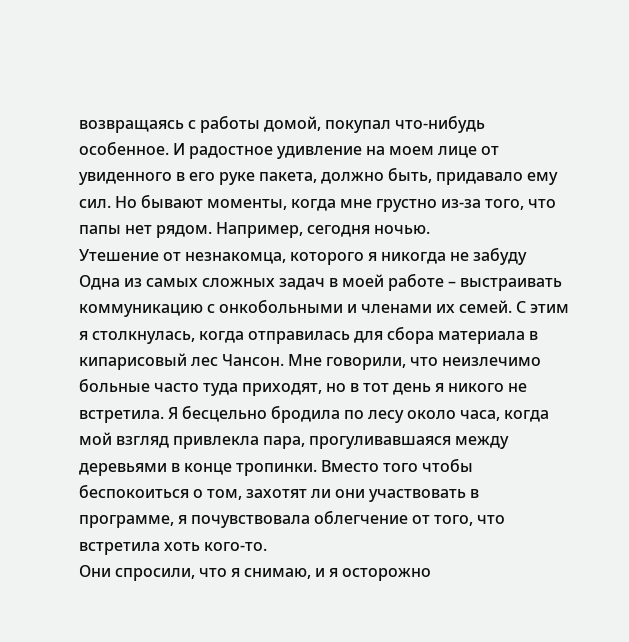возвращаясь с работы домой, покупал что-нибудь особенное. И радостное удивление на моем лице от увиденного в его руке пакета, должно быть, придавало ему сил. Но бывают моменты, когда мне грустно из-за того, что папы нет рядом. Например, сегодня ночью.
Утешение от незнакомца, которого я никогда не забуду
Одна из самых сложных задач в моей работе – выстраивать коммуникацию с онкобольными и членами их семей. С этим я столкнулась, когда отправилась для сбора материала в кипарисовый лес Чансон. Мне говорили, что неизлечимо больные часто туда приходят, но в тот день я никого не встретила. Я бесцельно бродила по лесу около часа, когда мой взгляд привлекла пара, прогуливавшаяся между деревьями в конце тропинки. Вместо того чтобы беспокоиться о том, захотят ли они участвовать в программе, я почувствовала облегчение от того, что встретила хоть кого-то.
Они спросили, что я снимаю, и я осторожно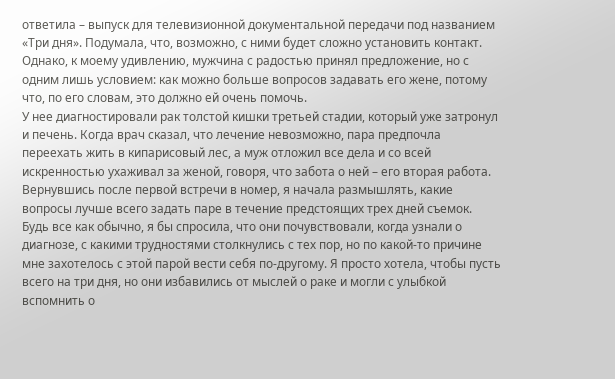ответила – выпуск для телевизионной документальной передачи под названием «Три дня». Подумала, что, возможно, с ними будет сложно установить контакт. Однако, к моему удивлению, мужчина с радостью принял предложение, но с одним лишь условием: как можно больше вопросов задавать его жене, потому что, по его словам, это должно ей очень помочь.
У нее диагностировали рак толстой кишки третьей стадии, который уже затронул и печень. Когда врач сказал, что лечение невозможно, пара предпочла переехать жить в кипарисовый лес, а муж отложил все дела и со всей искренностью ухаживал за женой, говоря, что забота о ней – его вторая работа.
Вернувшись после первой встречи в номер, я начала размышлять, какие вопросы лучше всего задать паре в течение предстоящих трех дней съемок. Будь все как обычно, я бы спросила, что они почувствовали, когда узнали о диагнозе, с какими трудностями столкнулись с тех пор, но по какой-то причине мне захотелось с этой парой вести себя по-другому. Я просто хотела, чтобы пусть всего на три дня, но они избавились от мыслей о раке и могли с улыбкой вспомнить о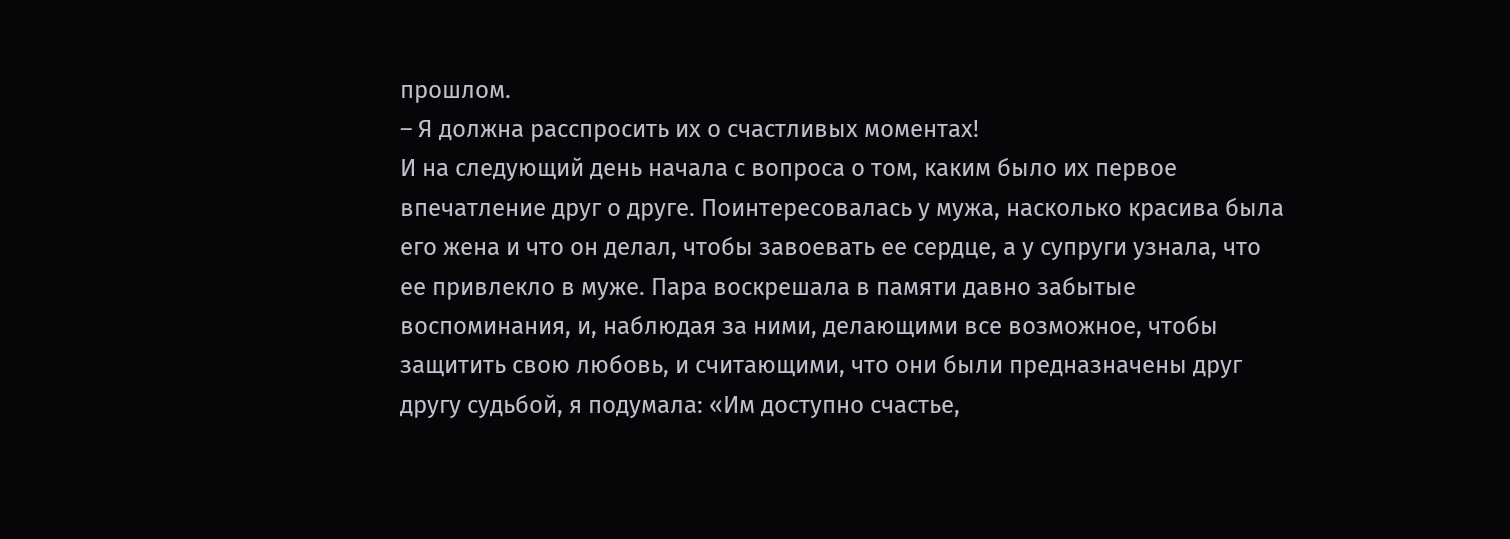прошлом.
– Я должна расспросить их о счастливых моментах!
И на следующий день начала с вопроса о том, каким было их первое впечатление друг о друге. Поинтересовалась у мужа, насколько красива была его жена и что он делал, чтобы завоевать ее сердце, а у супруги узнала, что ее привлекло в муже. Пара воскрешала в памяти давно забытые воспоминания, и, наблюдая за ними, делающими все возможное, чтобы защитить свою любовь, и считающими, что они были предназначены друг другу судьбой, я подумала: «Им доступно счастье,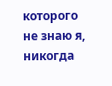которого не знаю я, никогда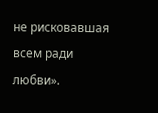не рисковавшая всем ради любви».